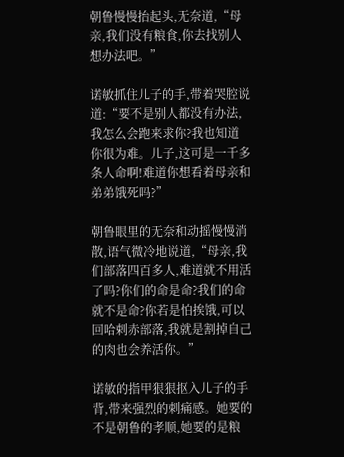朝鲁慢慢抬起头,无奈道,“母亲,我们没有粮食,你去找别人想办法吧。”

诺敏抓住儿子的手,带着哭腔说道:“要不是别人都没有办法,我怎么会跑来求你?我也知道你很为难。儿子,这可是一千多条人命啊!难道你想看着母亲和弟弟饿死吗?”

朝鲁眼里的无奈和动摇慢慢消散,语气微冷地说道,“母亲,我们部落四百多人,难道就不用活了吗?你们的命是命?我们的命就不是命?你若是怕挨饿,可以回哈剌赤部落,我就是割掉自己的肉也会养活你。”

诺敏的指甲狠狠抠入儿子的手背,带来强烈的刺痛感。她要的不是朝鲁的孝顺,她要的是粮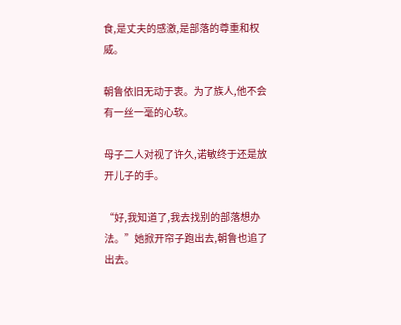食,是丈夫的感激,是部落的尊重和权威。

朝鲁依旧无动于衷。为了族人,他不会有一丝一毫的心软。

母子二人对视了许久,诺敏终于还是放开儿子的手。

“好,我知道了,我去找别的部落想办法。”她掀开帘子跑出去,朝鲁也追了出去。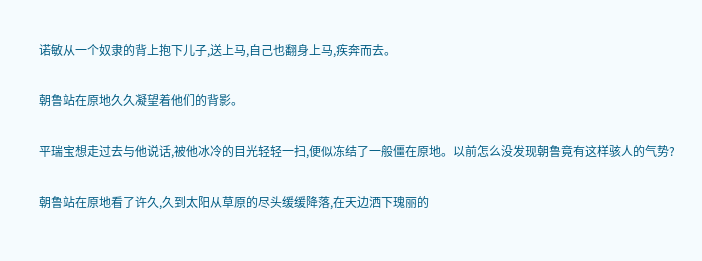诺敏从一个奴隶的背上抱下儿子,送上马,自己也翻身上马,疾奔而去。

朝鲁站在原地久久凝望着他们的背影。

平瑞宝想走过去与他说话,被他冰冷的目光轻轻一扫,便似冻结了一般僵在原地。以前怎么没发现朝鲁竟有这样骇人的气势?

朝鲁站在原地看了许久,久到太阳从草原的尽头缓缓降落,在天边洒下瑰丽的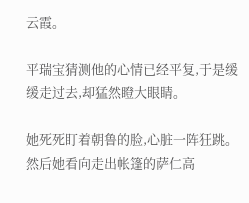云霞。

平瑞宝猜测他的心情已经平复,于是缓缓走过去,却猛然瞪大眼睛。

她死死盯着朝鲁的脸,心脏一阵狂跳。然后她看向走出帐篷的萨仁高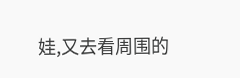娃,又去看周围的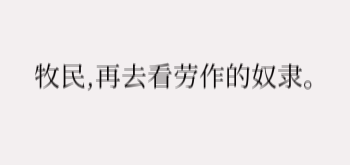牧民,再去看劳作的奴隶。